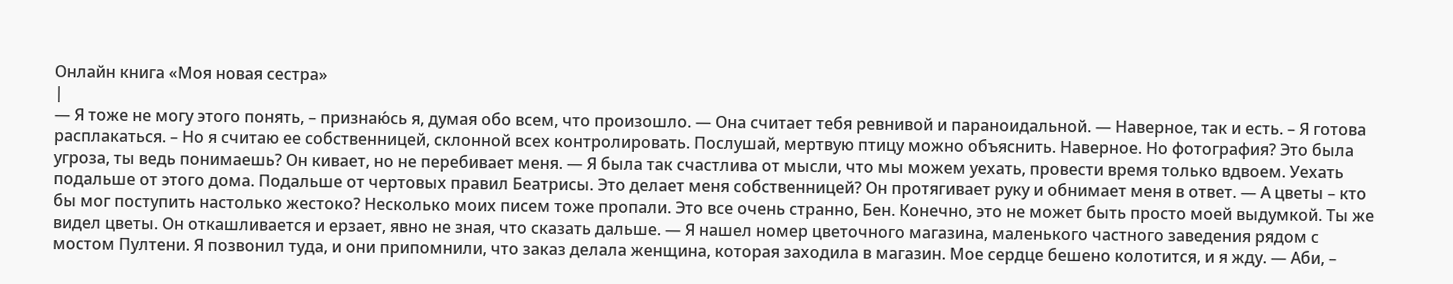Онлайн книга «Моя новая сестра»
|
— Я тоже не могу этого понять, – признаю́сь я, думая обо всем, что произошло. — Она считает тебя ревнивой и параноидальной. — Наверное, так и есть. – Я готова расплакаться. – Но я считаю ее собственницей, склонной всех контролировать. Послушай, мертвую птицу можно объяснить. Наверное. Но фотография? Это была угроза, ты ведь понимаешь? Он кивает, но не перебивает меня. — Я была так счастлива от мысли, что мы можем уехать, провести время только вдвоем. Уехать подальше от этого дома. Подальше от чертовых правил Беатрисы. Это делает меня собственницей? Он протягивает руку и обнимает меня в ответ. — А цветы – кто бы мог поступить настолько жестоко? Несколько моих писем тоже пропали. Это все очень странно, Бен. Конечно, это не может быть просто моей выдумкой. Ты же видел цветы. Он откашливается и ерзает, явно не зная, что сказать дальше. — Я нашел номер цветочного магазина, маленького частного заведения рядом с мостом Пултени. Я позвонил туда, и они припомнили, что заказ делала женщина, которая заходила в магазин. Мое сердце бешено колотится, и я жду. — Аби, –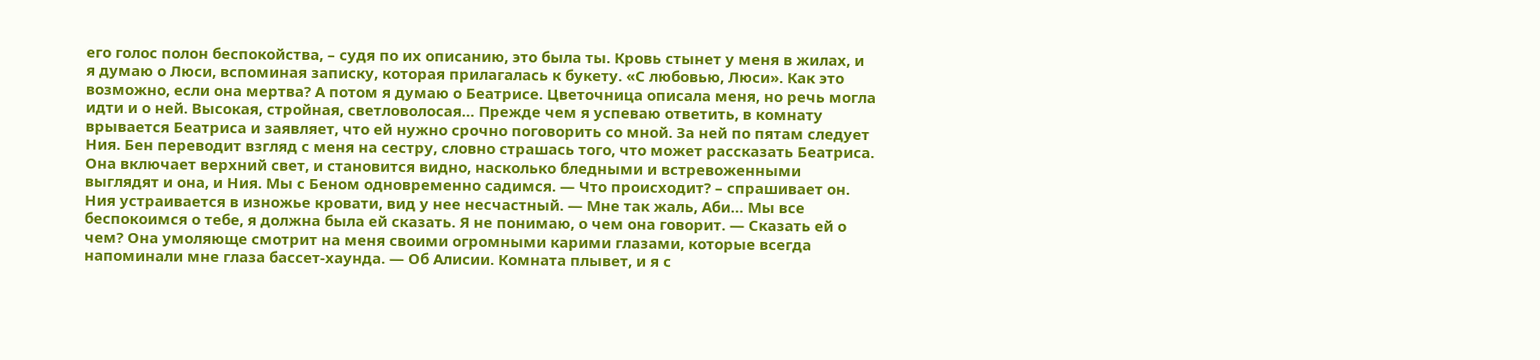его голос полон беспокойства, – судя по их описанию, это была ты. Кровь стынет у меня в жилах, и я думаю о Люси, вспоминая записку, которая прилагалась к букету. «С любовью, Люси». Как это возможно, если она мертва? А потом я думаю о Беатрисе. Цветочница описала меня, но речь могла идти и о ней. Высокая, стройная, светловолосая… Прежде чем я успеваю ответить, в комнату врывается Беатриса и заявляет, что ей нужно срочно поговорить со мной. За ней по пятам следует Ния. Бен переводит взгляд с меня на сестру, словно страшась того, что может рассказать Беатриса. Она включает верхний свет, и становится видно, насколько бледными и встревоженными выглядят и она, и Ния. Мы с Беном одновременно садимся. — Что происходит? – спрашивает он. Ния устраивается в изножье кровати, вид у нее несчастный. — Мне так жаль, Аби… Мы все беспокоимся о тебе, я должна была ей сказать. Я не понимаю, о чем она говорит. — Сказать ей о чем? Она умоляюще смотрит на меня своими огромными карими глазами, которые всегда напоминали мне глаза бассет-хаунда. — Об Алисии. Комната плывет, и я с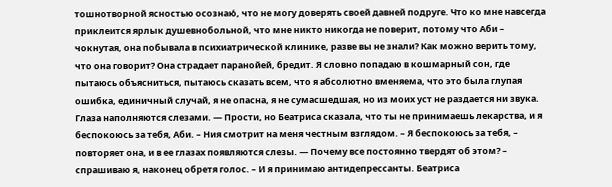тошнотворной ясностью осознаю́, что не могу доверять своей давней подруге. Что ко мне навсегда приклеится ярлык душевнобольной, что мне никто никогда не поверит, потому что Аби – чокнутая, она побывала в психиатрической клинике, разве вы не знали? Как можно верить тому, что она говорит? Она страдает паранойей, бредит. Я словно попадаю в кошмарный сон, где пытаюсь объясниться, пытаюсь сказать всем, что я абсолютно вменяема, что это была глупая ошибка, единичный случай, я не опасна, я не сумасшедшая, но из моих уст не раздается ни звука. Глаза наполняются слезами. — Прости, но Беатриса сказала, что ты не принимаешь лекарства, и я беспокоюсь за тебя, Аби. – Ния смотрит на меня честным взглядом. – Я беспокоюсь за тебя, – повторяет она, и в ее глазах появляются слезы. — Почему все постоянно твердят об этом? – спрашиваю я, наконец обретя голос. – И я принимаю антидепрессанты. Беатриса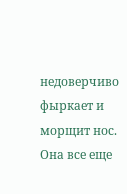недоверчиво фыркает и морщит нос. Она все еще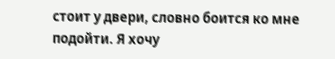стоит у двери, словно боится ко мне подойти. Я хочу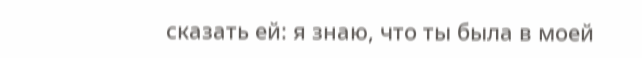сказать ей: я знаю, что ты была в моей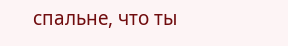спальне, что ты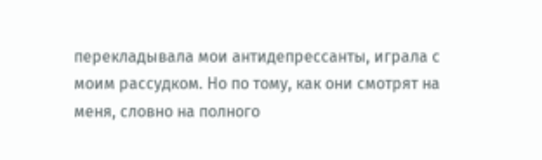перекладывала мои антидепрессанты, играла с моим рассудком. Но по тому, как они смотрят на меня, словно на полного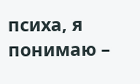психа, я понимаю –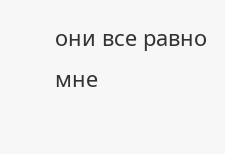они все равно мне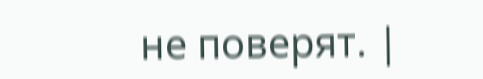не поверят. |